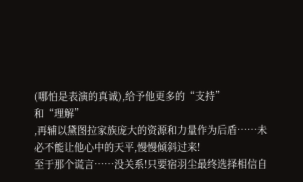(哪怕是表演的真诚),给予他更多的“支持”
和“理解”
,再辅以黛图拉家族庞大的资源和力量作为后盾……未必不能让他心中的天平,慢慢倾斜过来!
至于那个谎言……没关系!只要宿羽尘最终选择相信自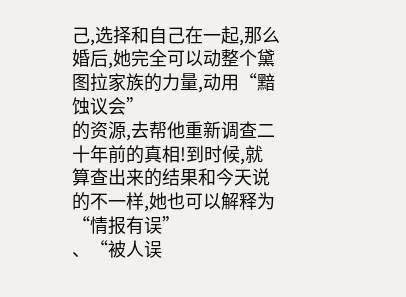己,选择和自己在一起,那么婚后,她完全可以动整个黛图拉家族的力量,动用“黯蚀议会”
的资源,去帮他重新调查二十年前的真相!到时候,就算查出来的结果和今天说的不一样,她也可以解释为“情报有误”
、“被人误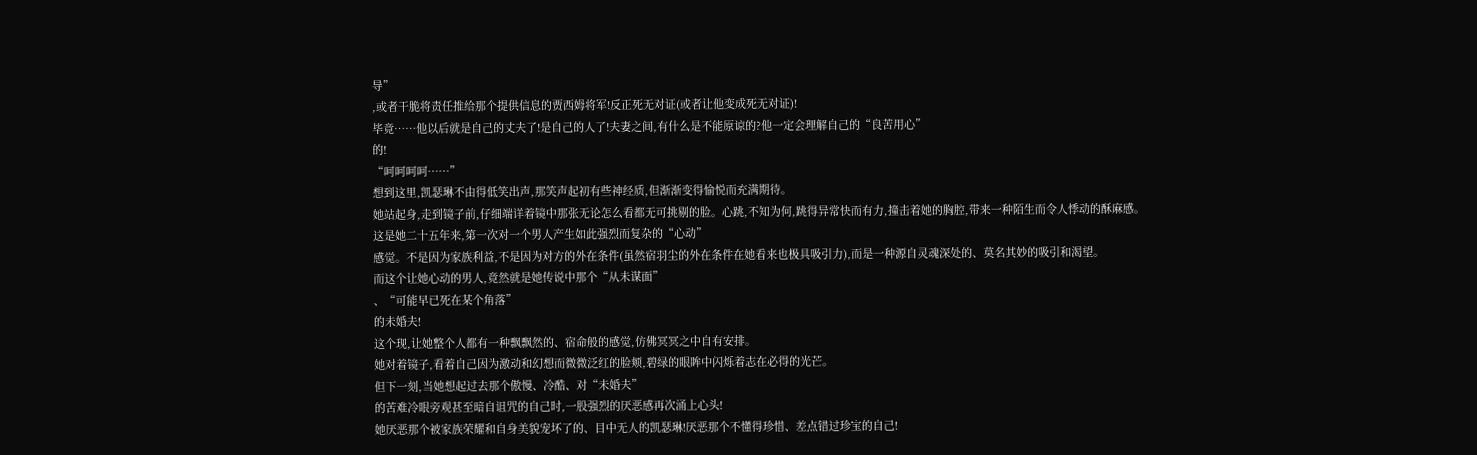导”
,或者干脆将责任推给那个提供信息的贾西姆将军!反正死无对证(或者让他变成死无对证)!
毕竟……他以后就是自己的丈夫了!是自己的人了!夫妻之间,有什么是不能原谅的?他一定会理解自己的“良苦用心”
的!
“呵呵呵呵……”
想到这里,凯瑟琳不由得低笑出声,那笑声起初有些神经质,但渐渐变得愉悦而充满期待。
她站起身,走到镜子前,仔细端详着镜中那张无论怎么看都无可挑剔的脸。心跳,不知为何,跳得异常快而有力,撞击着她的胸腔,带来一种陌生而令人悸动的酥麻感。
这是她二十五年来,第一次对一个男人产生如此强烈而复杂的“心动”
感觉。不是因为家族利益,不是因为对方的外在条件(虽然宿羽尘的外在条件在她看来也极具吸引力),而是一种源自灵魂深处的、莫名其妙的吸引和渴望。
而这个让她心动的男人,竟然就是她传说中那个“从未谋面”
、“可能早已死在某个角落”
的未婚夫!
这个现,让她整个人都有一种飘飘然的、宿命般的感觉,仿佛冥冥之中自有安排。
她对着镜子,看着自己因为激动和幻想而微微泛红的脸颊,碧绿的眼眸中闪烁着志在必得的光芒。
但下一刻,当她想起过去那个傲慢、冷酷、对“未婚夫”
的苦难冷眼旁观甚至暗自诅咒的自己时,一股强烈的厌恶感再次涌上心头!
她厌恶那个被家族荣耀和自身美貌宠坏了的、目中无人的凯瑟琳!厌恶那个不懂得珍惜、差点错过珍宝的自己!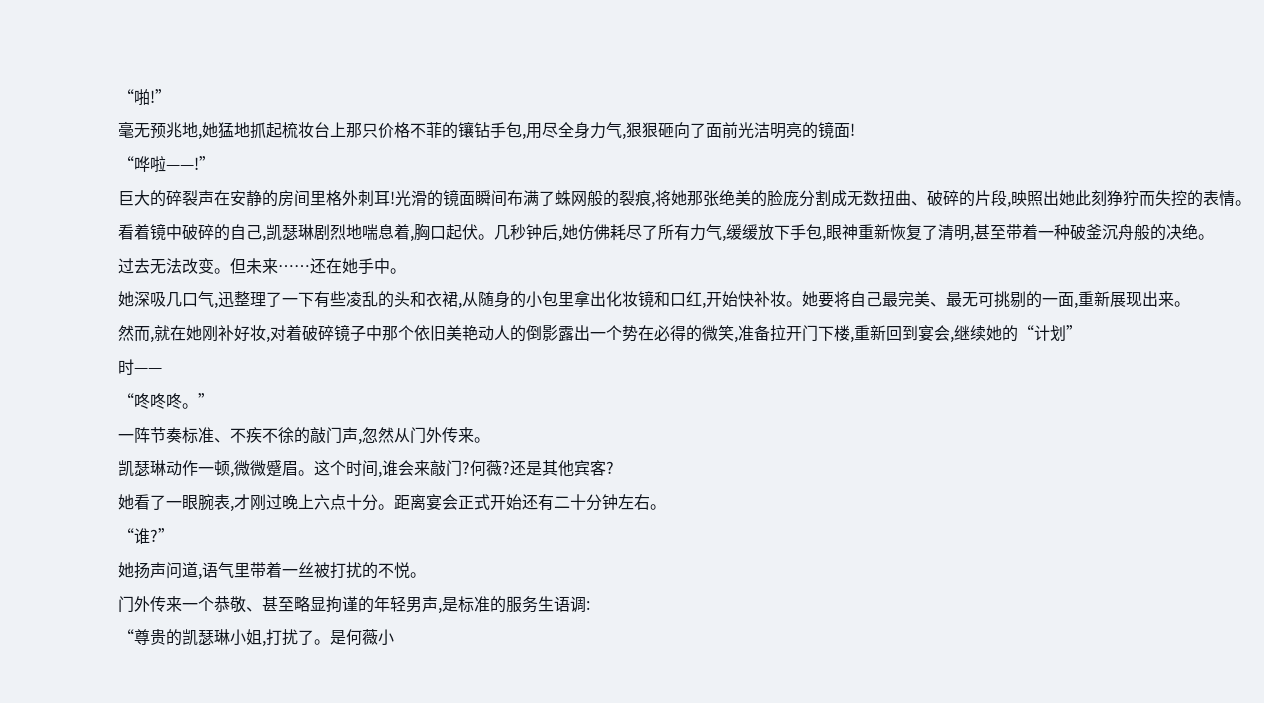“啪!”
毫无预兆地,她猛地抓起梳妆台上那只价格不菲的镶钻手包,用尽全身力气,狠狠砸向了面前光洁明亮的镜面!
“哗啦——!”
巨大的碎裂声在安静的房间里格外刺耳!光滑的镜面瞬间布满了蛛网般的裂痕,将她那张绝美的脸庞分割成无数扭曲、破碎的片段,映照出她此刻狰狞而失控的表情。
看着镜中破碎的自己,凯瑟琳剧烈地喘息着,胸口起伏。几秒钟后,她仿佛耗尽了所有力气,缓缓放下手包,眼神重新恢复了清明,甚至带着一种破釜沉舟般的决绝。
过去无法改变。但未来……还在她手中。
她深吸几口气,迅整理了一下有些凌乱的头和衣裙,从随身的小包里拿出化妆镜和口红,开始快补妆。她要将自己最完美、最无可挑剔的一面,重新展现出来。
然而,就在她刚补好妆,对着破碎镜子中那个依旧美艳动人的倒影露出一个势在必得的微笑,准备拉开门下楼,重新回到宴会,继续她的“计划”
时——
“咚咚咚。”
一阵节奏标准、不疾不徐的敲门声,忽然从门外传来。
凯瑟琳动作一顿,微微蹙眉。这个时间,谁会来敲门?何薇?还是其他宾客?
她看了一眼腕表,才刚过晚上六点十分。距离宴会正式开始还有二十分钟左右。
“谁?”
她扬声问道,语气里带着一丝被打扰的不悦。
门外传来一个恭敬、甚至略显拘谨的年轻男声,是标准的服务生语调:
“尊贵的凯瑟琳小姐,打扰了。是何薇小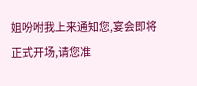姐吩咐我上来通知您,宴会即将正式开场,请您准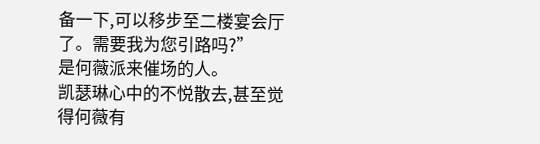备一下,可以移步至二楼宴会厅了。需要我为您引路吗?”
是何薇派来催场的人。
凯瑟琳心中的不悦散去,甚至觉得何薇有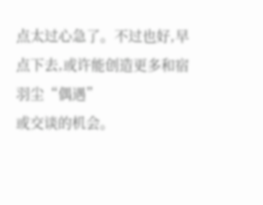点太过心急了。不过也好,早点下去,或许能创造更多和宿羽尘“偶遇”
或交谈的机会。